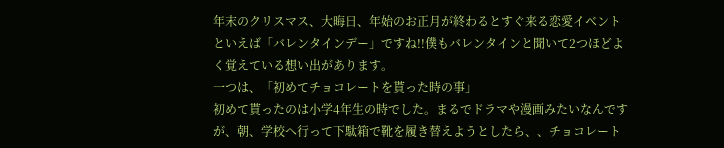年末のクリスマス、大晦日、年始のお正月が終わるとすぐ来る恋愛イベントといえば「バレンタインデー」ですね!!僕もバレンタインと聞いて2つほどよく覚えている想い出があります。
一つは、「初めてチョコレートを貰った時の事」
初めて貰ったのは小学4年生の時でした。まるでドラマや漫画みたいなんですが、朝、学校へ行って下駄箱で靴を履き替えようとしたら、、チョコレート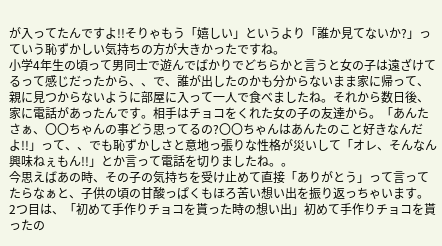が入ってたんですよ!!そりゃもう「嬉しい」というより「誰か見てないか?」っていう恥ずかしい気持ちの方が大きかったですね。
小学4年生の頃って男同士で遊んでばかりでどちらかと言うと女の子は遠ざけてるって感じだったから、、で、誰が出したのかも分からないまま家に帰って、親に見つからないように部屋に入って一人で食べましたね。それから数日後、家に電話があったんです。相手はチョコをくれた女の子の友達から。「あんたさぁ、〇〇ちゃんの事どう思ってるの?〇〇ちゃんはあんたのこと好きなんだよ!!」って、、でも恥ずかしさと意地っ張りな性格が災いして「オレ、そんなん興味ねぇもん!!」とか言って電話を切りましたね。。
今思えばあの時、その子の気持ちを受け止めて直接「ありがとう」って言ってたらなぁと、子供の頃の甘酸っぱくもほろ苦い想い出を振り返っちゃいます。
2つ目は、「初めて手作りチョコを貰った時の想い出」初めて手作りチョコを貰ったの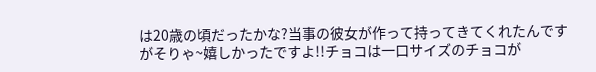は20歳の頃だったかな?当事の彼女が作って持ってきてくれたんですがそりゃ~嬉しかったですよ!!チョコは一口サイズのチョコが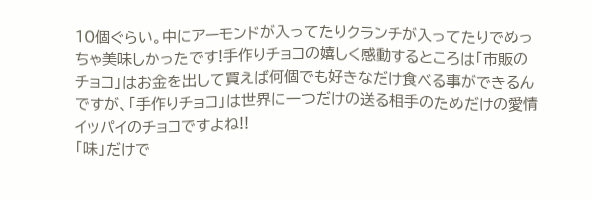10個ぐらい。中にアーモンドが入ってたりクランチが入ってたりでめっちゃ美味しかったです!手作りチョコの嬉しく感動するところは「市販のチョコ」はお金を出して買えば何個でも好きなだけ食べる事ができるんですが、「手作りチョコ」は世界に一つだけの送る相手のためだけの愛情イッパイのチョコですよね!!
「味」だけで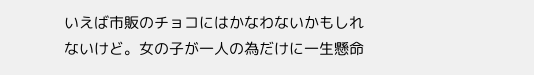いえば市販のチョコにはかなわないかもしれないけど。女の子が一人の為だけに一生懸命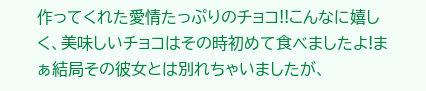作ってくれた愛情たっぷりのチョコ!!こんなに嬉しく、美味しいチョコはその時初めて食べましたよ!まぁ結局その彼女とは別れちゃいましたが、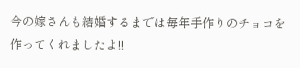今の嫁さんも結婚するまでは毎年手作りのチョコを作ってくれましたよ!!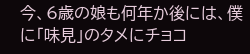今、6歳の娘も何年か後には、僕に「味見」のタメにチョコ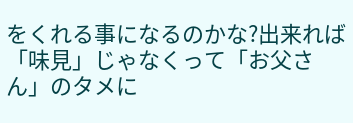をくれる事になるのかな?出来れば「味見」じゃなくって「お父さん」のタメに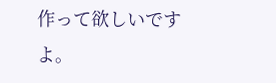作って欲しいですよ。